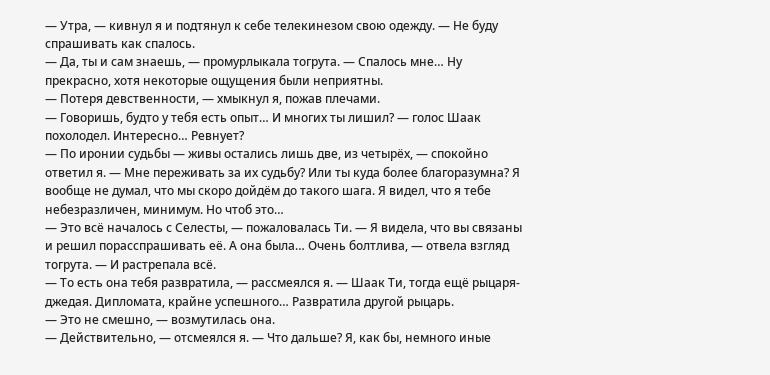— Утра, — кивнул я и подтянул к себе телекинезом свою одежду. — Не буду спрашивать как спалось.
— Да, ты и сам знаешь, — промурлыкала тогрута. — Спалось мне… Ну прекрасно, хотя некоторые ощущения были неприятны.
— Потеря девственности, — хмыкнул я, пожав плечами.
— Говоришь, будто у тебя есть опыт… И многих ты лишил? — голос Шаак похолодел. Интересно… Ревнует?
— По иронии судьбы — живы остались лишь две, из четырёх, — спокойно ответил я. — Мне переживать за их судьбу? Или ты куда более благоразумна? Я вообще не думал, что мы скоро дойдём до такого шага. Я видел, что я тебе небезразличен, минимум. Но чтоб это…
— Это всё началось с Селесты, — пожаловалась Ти. — Я видела, что вы связаны и решил порасспрашивать её. А она была… Очень болтлива, — отвела взгляд тогрута. — И растрепала всё.
— То есть она тебя развратила, — рассмеялся я. — Шаак Ти, тогда ещё рыцаря-джедая. Дипломата, крайне успешного… Развратила другой рыцарь.
— Это не смешно, — возмутилась она.
— Действительно, — отсмеялся я. — Что дальше? Я, как бы, немного иные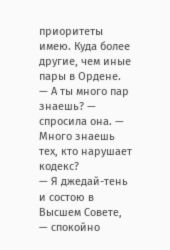приоритеты имею. Куда более другие, чем иные пары в Ордене.
— А ты много пар знаешь? — спросила она. — Много знаешь тех, кто нарушает кодекс?
— Я джедай-тень и состою в Высшем Совете, — спокойно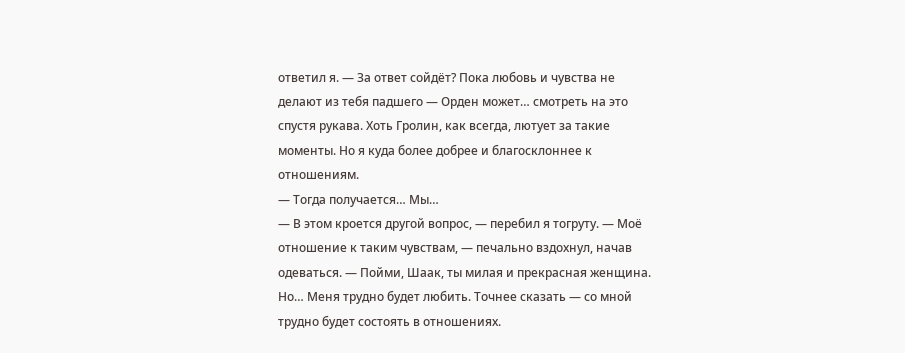ответил я. — За ответ сойдёт? Пока любовь и чувства не делают из тебя падшего — Орден может… смотреть на это спустя рукава. Хоть Гролин, как всегда, лютует за такие моменты. Но я куда более добрее и благосклоннее к отношениям.
— Тогда получается… Мы…
— В этом кроется другой вопрос, — перебил я тогруту. — Моё отношение к таким чувствам, — печально вздохнул, начав одеваться. — Пойми, Шаак, ты милая и прекрасная женщина. Но… Меня трудно будет любить. Точнее сказать — со мной трудно будет состоять в отношениях.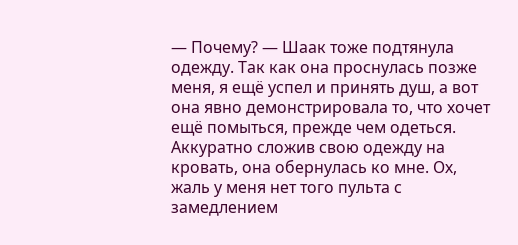— Почему? — Шаак тоже подтянула одежду. Так как она проснулась позже меня, я ещё успел и принять душ, а вот она явно демонстрировала то, что хочет ещё помыться, прежде чем одеться. Аккуратно сложив свою одежду на кровать, она обернулась ко мне. Ох, жаль у меня нет того пульта с замедлением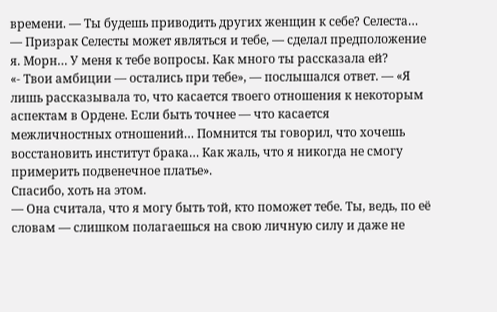времени. — Ты будешь приводить других женщин к себе? Селеста…
— Призрак Селесты может являться и тебе, — сделал предположение я. Морн… У меня к тебе вопросы. Как много ты рассказала ей?
«- Твои амбиции — остались при тебе», — послышался ответ. — «Я лишь рассказывала то, что касается твоего отношения к некоторым аспектам в Ордене. Если быть точнее — что касается межличностных отношений… Помнится ты говорил, что хочешь восстановить институт брака… Как жаль, что я никогда не смогу примерить подвенечное платье».
Спасибо, хоть на этом.
— Она считала, что я могу быть той, кто поможет тебе. Ты, ведь, по её словам — слишком полагаешься на свою личную силу и даже не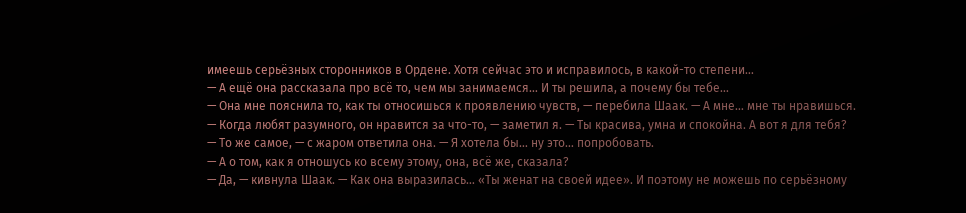имеешь серьёзных сторонников в Ордене. Хотя сейчас это и исправилось, в какой-то степени…
— А ещё она рассказала про всё то, чем мы занимаемся… И ты решила, а почему бы тебе…
— Она мне пояснила то, как ты относишься к проявлению чувств, — перебила Шаак. — А мне… мне ты нравишься.
— Когда любят разумного, он нравится за что-то, — заметил я. — Ты красива, умна и спокойна. А вот я для тебя?
— То же самое, — с жаром ответила она. — Я хотела бы… ну это… попробовать.
— А о том, как я отношусь ко всему этому, она, всё же, сказала?
— Да, — кивнула Шаак. — Как она выразилась… «Ты женат на своей идее». И поэтому не можешь по серьёзному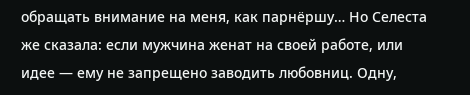обращать внимание на меня, как парнёршу… Но Селеста же сказала: если мужчина женат на своей работе, или идее — ему не запрещено заводить любовниц. Одну,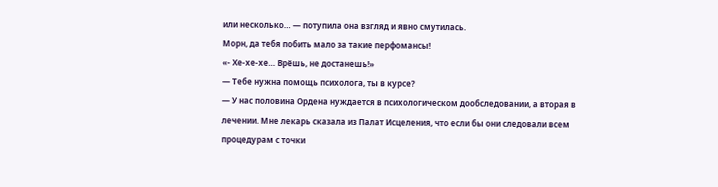или несколько… — потупила она взгляд и явно смутилась.
Морн, да тебя побить мало за такие перфомансы!
«- Хе-хе-хе… Врёшь, не достанешь!»
— Тебе нужна помощь психолога, ты в курсе?
— У нас половина Ордена нуждается в психологическом дообследовании, а вторая в лечении. Мне лекарь сказала из Палат Исцеления, что если бы они следовали всем процедурам с точки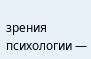зрения психологии —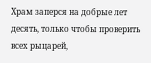Храм заперся на добрые лет десять, только чтобы проверить всех рыцарей,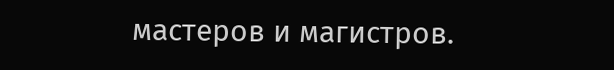мастеров и магистров.